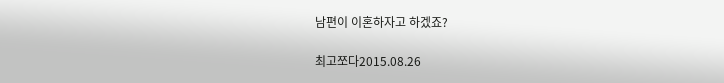남편이 이혼하자고 하겠죠?

최고쪼다2015.08.26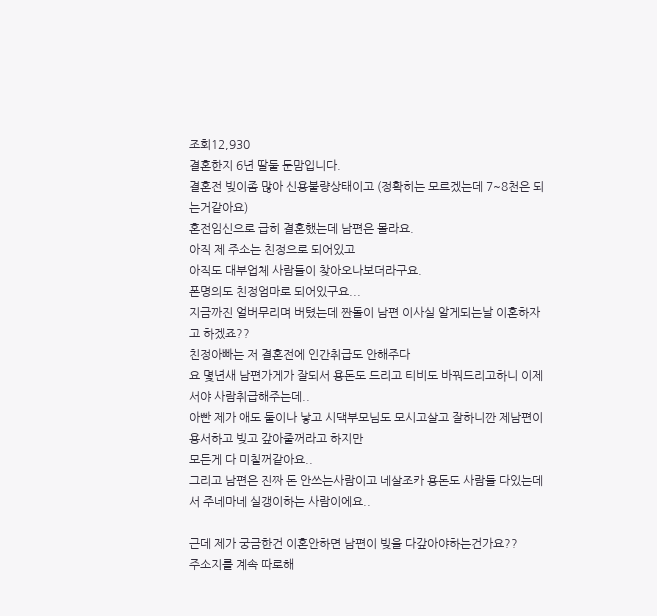조회12,930
결혼한지 6년 딸둘 둔맘입니다.
결혼전 빚이좀 많아 신용불량상태이고 (정확히는 모르겠는데 7~8천은 되는거같아요)
혼전임신으로 급히 결혼했는데 남편은 몰라요.
아직 제 주소는 친정으로 되어있고
아직도 대부업체 사람들이 찾아오나보더라구요.
폰명의도 친정엄마로 되어있구요...
지금까진 얼버무리며 버텼는데 짠돌이 남편 이사실 알게되는날 이혼하자고 하겠죠??
친정아빠는 저 결혼전에 인간취급도 안해주다
요 몇년새 남편가게가 잘되서 용돈도 드리고 티비도 바꿔드리고하니 이제서야 사람취급해주는데..
아빤 제가 애도 둘이나 낳고 시댁부모님도 모시고살고 잘하니깐 제남편이 용서하고 빚고 갚아줄꺼라고 하지만
모든게 다 미칠꺼같아요..
그리고 남편은 진짜 돈 안쓰는사람이고 네살조카 용돈도 사람들 다있는데서 주네마네 실갱이하는 사람이에요..

근데 제가 궁금한건 이혼안하면 남편이 빚을 다갚아야하는건가요??
주소지를 계속 따로해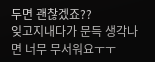두면 괜찮겠죠??
잊고지내다가 문득 생각나면 너무 무서워요ㅜㅜ